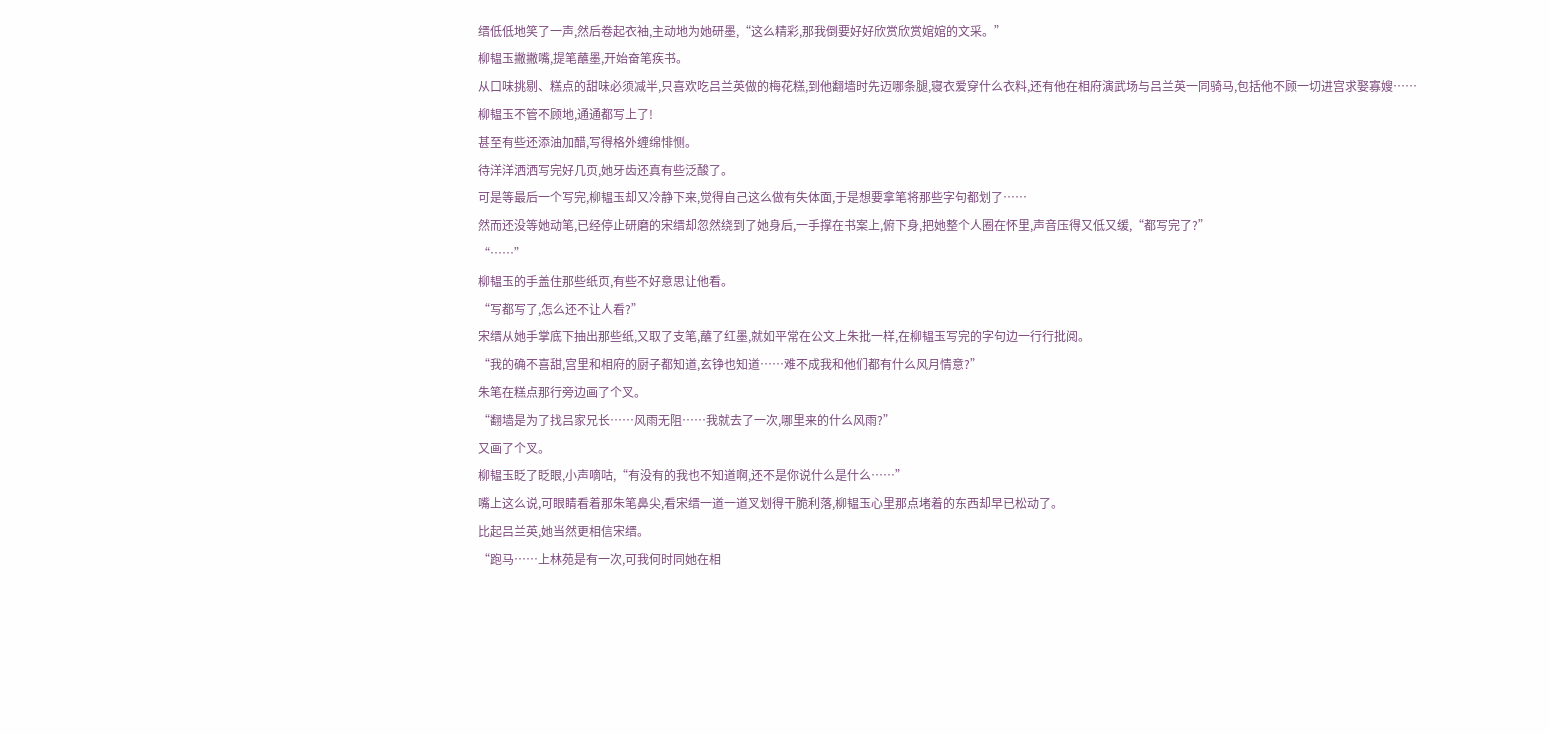缙低低地笑了一声,然后卷起衣袖,主动地为她研墨,“这么精彩,那我倒要好好欣赏欣赏婠婠的文采。”
柳韫玉撇撇嘴,提笔蘸墨,开始奋笔疾书。
从口味挑剔、糕点的甜味必须减半,只喜欢吃吕兰英做的梅花糕,到他翻墙时先迈哪条腿,寝衣爱穿什么衣料,还有他在相府演武场与吕兰英一同骑马,包括他不顾一切进宫求娶寡嫂……
柳韫玉不管不顾地,通通都写上了!
甚至有些还添油加醋,写得格外缠绵悱恻。
待洋洋洒洒写完好几页,她牙齿还真有些泛酸了。
可是等最后一个写完,柳韫玉却又冷静下来,觉得自己这么做有失体面,于是想要拿笔将那些字句都划了……
然而还没等她动笔,已经停止研磨的宋缙却忽然绕到了她身后,一手撑在书案上,俯下身,把她整个人圈在怀里,声音压得又低又缓,“都写完了?”
“……”
柳韫玉的手盖住那些纸页,有些不好意思让他看。
“写都写了,怎么还不让人看?”
宋缙从她手掌底下抽出那些纸,又取了支笔,蘸了红墨,就如平常在公文上朱批一样,在柳韫玉写完的字句边一行行批阅。
“我的确不喜甜,宫里和相府的厨子都知道,玄铮也知道……难不成我和他们都有什么风月情意?”
朱笔在糕点那行旁边画了个叉。
“翻墙是为了找吕家兄长……风雨无阻……我就去了一次,哪里来的什么风雨?”
又画了个叉。
柳韫玉眨了眨眼,小声嘀咕,“有没有的我也不知道啊,还不是你说什么是什么……”
嘴上这么说,可眼睛看着那朱笔鼻尖,看宋缙一道一道叉划得干脆利落,柳韫玉心里那点堵着的东西却早已松动了。
比起吕兰英,她当然更相信宋缙。
“跑马……上林苑是有一次,可我何时同她在相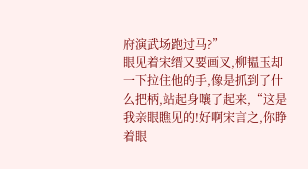府演武场跑过马?”
眼见着宋缙又要画叉,柳韫玉却一下拉住他的手,像是抓到了什么把柄,站起身嚷了起来,“这是我亲眼瞧见的!好啊宋言之,你睁着眼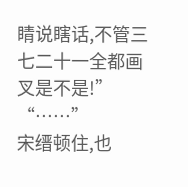睛说瞎话,不管三七二十一全都画叉是不是!”
“……”
宋缙顿住,也